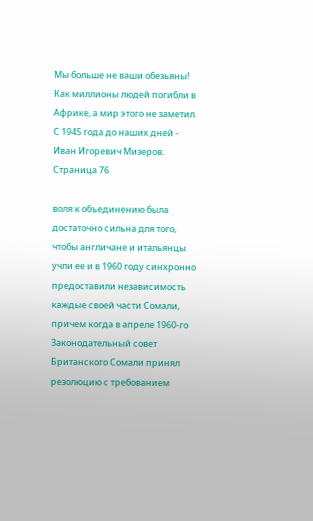Мы больше не ваши обезьяны! Как миллионы людей погибли в Африке, а мир этого не заметил. С 1945 года до наших дней - Иван Игоревич Мизеров. Страница 76

воля к объединению была достаточно сильна для того, чтобы англичане и итальянцы учли ее и в 1960 году синхронно предоставили независимость каждые своей части Сомали, причем когда в апреле 1960-го Законодательный совет Британского Сомали принял резолюцию с требованием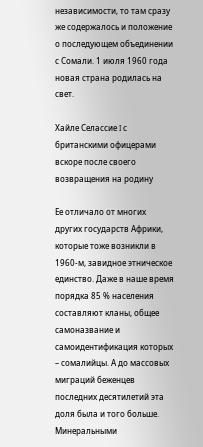независимости, то там сразу же содержалось и положение о последующем объединении с Сомали. 1 июля 1960 года новая страна родилась на свет.

Хайле Селассие I с британскими офицерами вскоре после своего возвращения на родину

Ее отличало от многих других государств Африки, которые тоже возникли в 1960-м, завидное этническое единство. Даже в наше время порядка 85 % населения составляют кланы, общее самоназвание и самоидентификация которых – сомалийцы. А до массовых миграций беженцев последних десятилетий эта доля была и того больше. Минеральными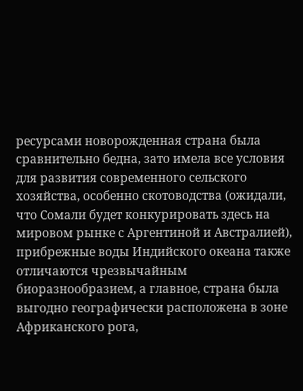ресурсами новорожденная страна была сравнительно бедна, зато имела все условия для развития современного сельского хозяйства, особенно скотоводства (ожидали, что Сомали будет конкурировать здесь на мировом рынке с Аргентиной и Австралией), прибрежные воды Индийского океана также отличаются чрезвычайным биоразнообразием, а главное, страна была выгодно географически расположена в зоне Африканского рога,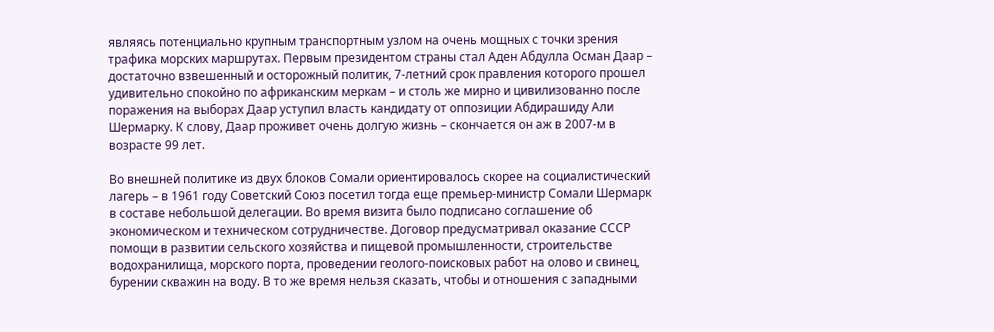являясь потенциально крупным транспортным узлом на очень мощных с точки зрения трафика морских маршрутах. Первым президентом страны стал Аден Абдулла Осман Даар – достаточно взвешенный и осторожный политик, 7-летний срок правления которого прошел удивительно спокойно по африканским меркам – и столь же мирно и цивилизованно после поражения на выборах Даар уступил власть кандидату от оппозиции Абдирашиду Али Шермарку. К слову, Даар проживет очень долгую жизнь – скончается он аж в 2007-м в возрасте 99 лет.

Во внешней политике из двух блоков Сомали ориентировалось скорее на социалистический лагерь – в 1961 году Советский Союз посетил тогда еще премьер-министр Сомали Шермарк в составе небольшой делегации. Во время визита было подписано соглашение об экономическом и техническом сотрудничестве. Договор предусматривал оказание СССР помощи в развитии сельского хозяйства и пищевой промышленности, строительстве водохранилища, морского порта, проведении геолого-поисковых работ на олово и свинец, бурении скважин на воду. В то же время нельзя сказать, чтобы и отношения с западными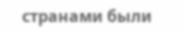странами были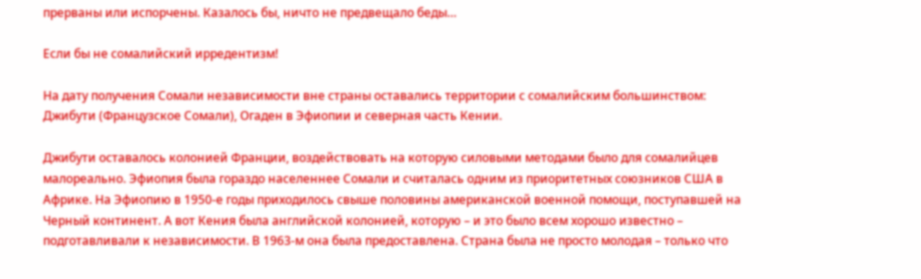прерваны или испорчены. Казалось бы, ничто не предвещало беды…

Если бы не сомалийский ирредентизм!

На дату получения Сомали независимости вне страны оставались территории с сомалийским большинством: Джибути (Французское Сомали), Огаден в Эфиопии и северная часть Кении.

Джибути оставалось колонией Франции, воздействовать на которую силовыми методами было для сомалийцев малореально. Эфиопия была гораздо населеннее Сомали и считалась одним из приоритетных союзников США в Африке. На Эфиопию в 1950-е годы приходилось свыше половины американской военной помощи, поступавшей на Черный континент. А вот Кения была английской колонией, которую – и это было всем хорошо известно – подготавливали к независимости. В 1963-м она была предоставлена. Страна была не просто молодая – только что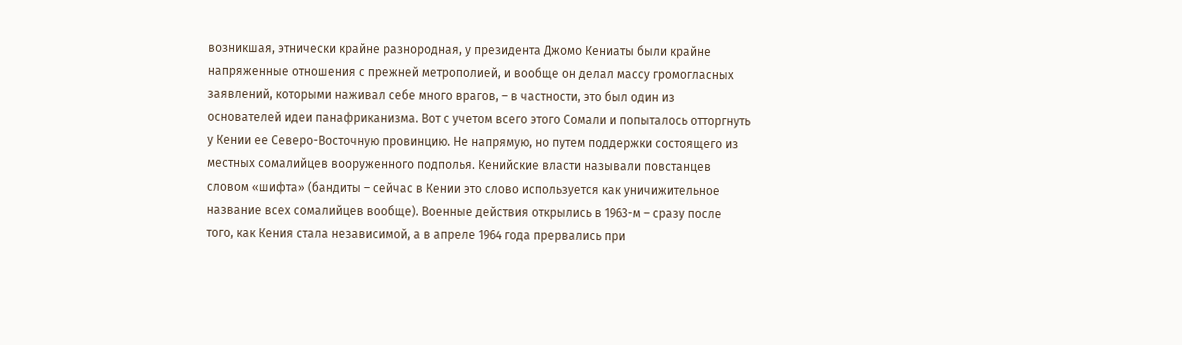возникшая, этнически крайне разнородная, у президента Джомо Кениаты были крайне напряженные отношения с прежней метрополией, и вообще он делал массу громогласных заявлений, которыми наживал себе много врагов, – в частности, это был один из основателей идеи панафриканизма. Вот с учетом всего этого Сомали и попыталось отторгнуть у Кении ее Северо-Восточную провинцию. Не напрямую, но путем поддержки состоящего из местных сомалийцев вооруженного подполья. Кенийские власти называли повстанцев словом «шифта» (бандиты – сейчас в Кении это слово используется как уничижительное название всех сомалийцев вообще). Военные действия открылись в 1963-м – сразу после того, как Кения стала независимой, а в апреле 1964 года прервались при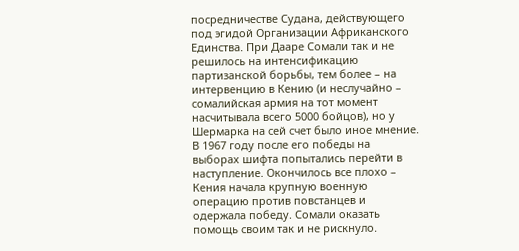посредничестве Судана, действующего под эгидой Организации Африканского Единства. При Дааре Сомали так и не решилось на интенсификацию партизанской борьбы, тем более – на интервенцию в Кению (и неслучайно – сомалийская армия на тот момент насчитывала всего 5000 бойцов), но у Шермарка на сей счет было иное мнение. В 1967 году после его победы на выборах шифта попытались перейти в наступление. Окончилось все плохо – Кения начала крупную военную операцию против повстанцев и одержала победу. Сомали оказать помощь своим так и не рискнуло.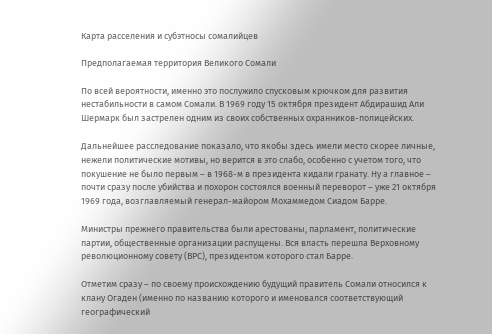Карта расселения и субэтносы сомалийцев

Предполагаемая территория Великого Сомали

По всей вероятности, именно это послужило спусковым крючком для развития нестабильности в самом Сомали. В 1969 году 15 октября президент Абдирашид Али Шермарк был застрелен одним из своих собственных охранников-полицейских.

Дальнейшее расследование показало, что якобы здесь имели место скорее личные, нежели политические мотивы, но верится в это слабо, особенно с учетом того, что покушение не было первым – в 1968-м в президента кидали гранату. Ну а главное – почти сразу после убийства и похорон состоялся военный переворот – уже 21 октября 1969 года, возглавляемый генерал-майором Мохаммедом Сиадом Барре.

Министры прежнего правительства были арестованы, парламент, политические партии, общественные организации распущены. Вся власть перешла Верховному революционному совету (ВРС), президентом которого стал Барре.

Отметим сразу – по своему происхождению будущий правитель Сомали относился к клану Огаден (именно по названию которого и именовался соответствующий географический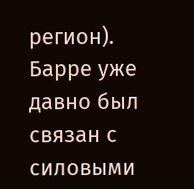регион). Барре уже давно был связан с силовыми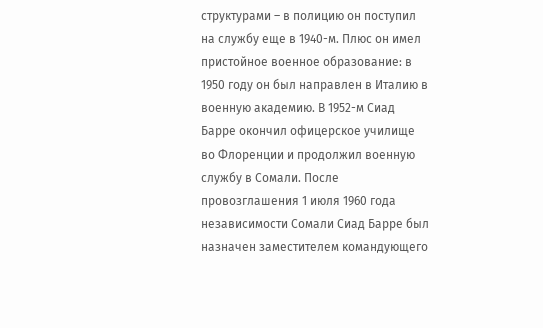структурами – в полицию он поступил на службу еще в 1940-м. Плюс он имел пристойное военное образование: в 1950 году он был направлен в Италию в военную академию. В 1952-м Сиад Барре окончил офицерское училище во Флоренции и продолжил военную службу в Сомали. После провозглашения 1 июля 1960 года независимости Сомали Сиад Барре был назначен заместителем командующего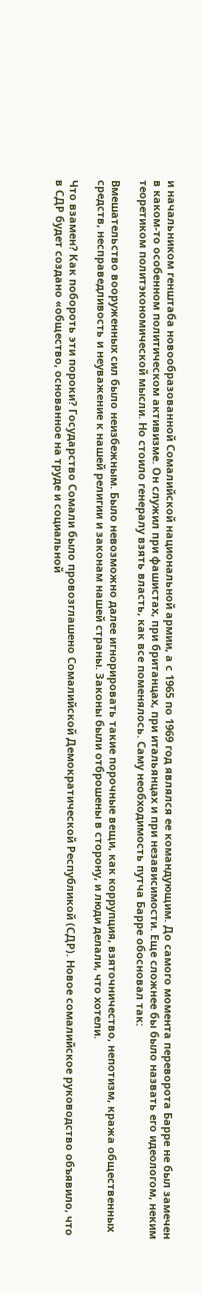и начальником генштаба новообразованной Сомалийской национальной армии, а с 1965 по 1969 год являлся ее командующим. До самого момента переворота Барре не был замечен в каком-то особенном политическом активизме. Он служил при фашистах, при британцах, при итальянцах и при независимости. Еще сложнее бы было назвать его идеологом, неким теоретиком политэкономической мысли. Но стоило генералу взять власть, как все поменялось. Саму необходимость путча Барре обосновал так:

Вмешательство вооруженных сил было неизбежным. Было невозможно далее игнорировать такие порочные вещи, как коррупция, взяточничество, непотизм, кража общественных средств, несправедливость и неуважение к нашей религии и законам нашей страны. Законы были отброшены в сторону, и люди делали, что хотели.

Что взамен? Как побороть эти пороки? Государство Сомали было провозглашено Сомалийской Демократической Республикой (СДР). Новое сомалийское руководство объявило, что в СДР будет создано «общество, основанное на труде и социальной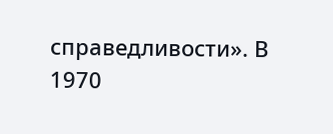справедливости». В 1970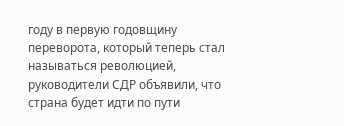году в первую годовщину переворота, который теперь стал называться революцией, руководители СДР объявили, что страна будет идти по пути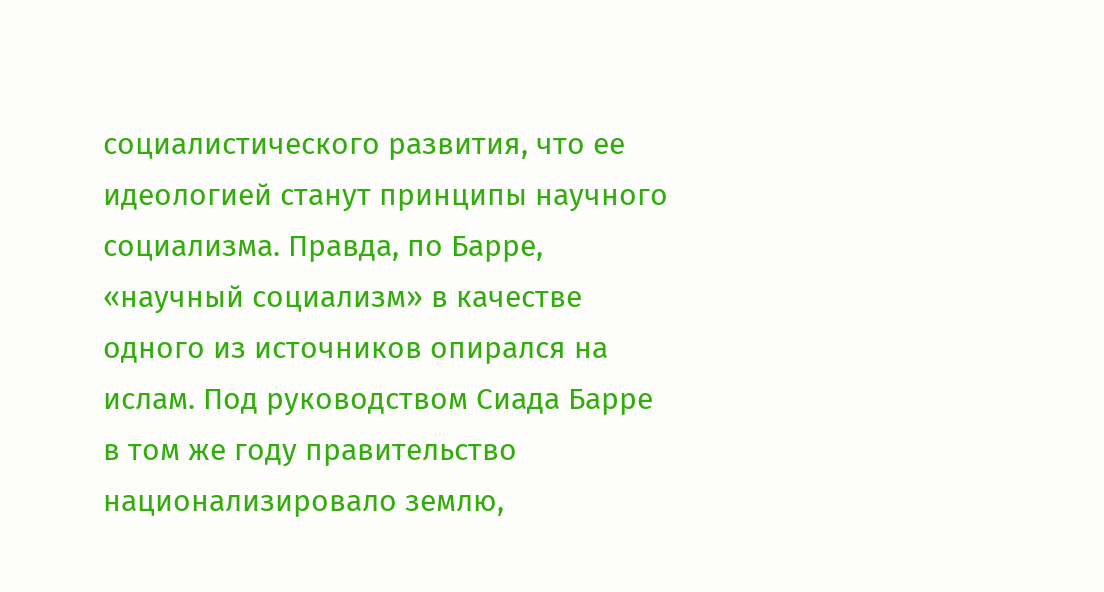социалистического развития, что ее идеологией станут принципы научного социализма. Правда, по Барре, «научный социализм» в качестве одного из источников опирался на ислам. Под руководством Сиада Барре в том же году правительство национализировало землю,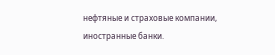нефтяные и страховые компании, иностранные банки.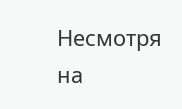Несмотря на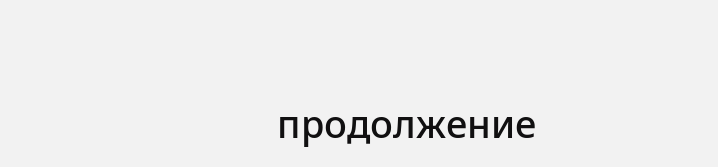продолжение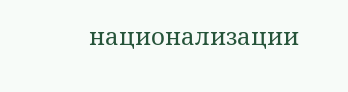национализации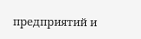предприятий и